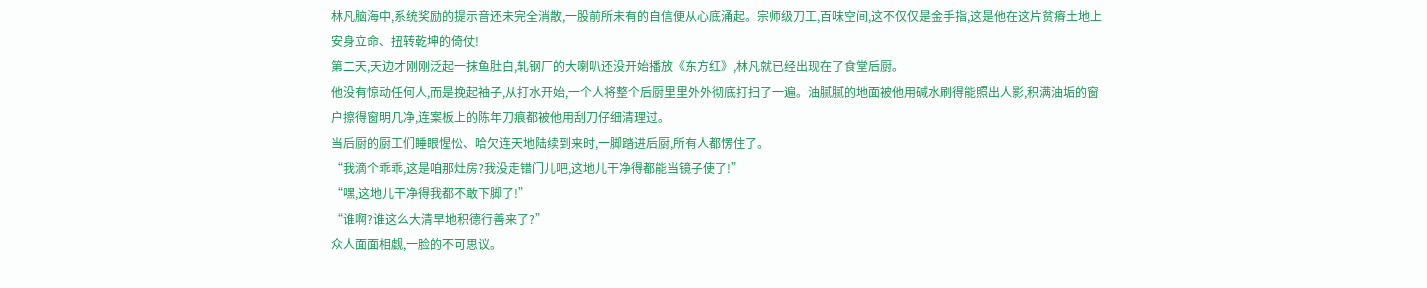林凡脑海中,系统奖励的提示音还未完全消散,一股前所未有的自信便从心底涌起。宗师级刀工,百味空间,这不仅仅是金手指,这是他在这片贫瘠土地上安身立命、扭转乾坤的倚仗!
第二天,天边才刚刚泛起一抹鱼肚白,轧钢厂的大喇叭还没开始播放《东方红》,林凡就已经出现在了食堂后厨。
他没有惊动任何人,而是挽起袖子,从打水开始,一个人将整个后厨里里外外彻底打扫了一遍。油腻腻的地面被他用碱水刷得能照出人影,积满油垢的窗户擦得窗明几净,连案板上的陈年刀痕都被他用刮刀仔细清理过。
当后厨的厨工们睡眼惺忪、哈欠连天地陆续到来时,一脚踏进后厨,所有人都愣住了。
“我滴个乖乖,这是咱那灶房?我没走错门儿吧,这地儿干净得都能当镜子使了!”
“嘿,这地儿干净得我都不敢下脚了!”
“谁啊?谁这么大清早地积德行善来了?”
众人面面相觑,一脸的不可思议。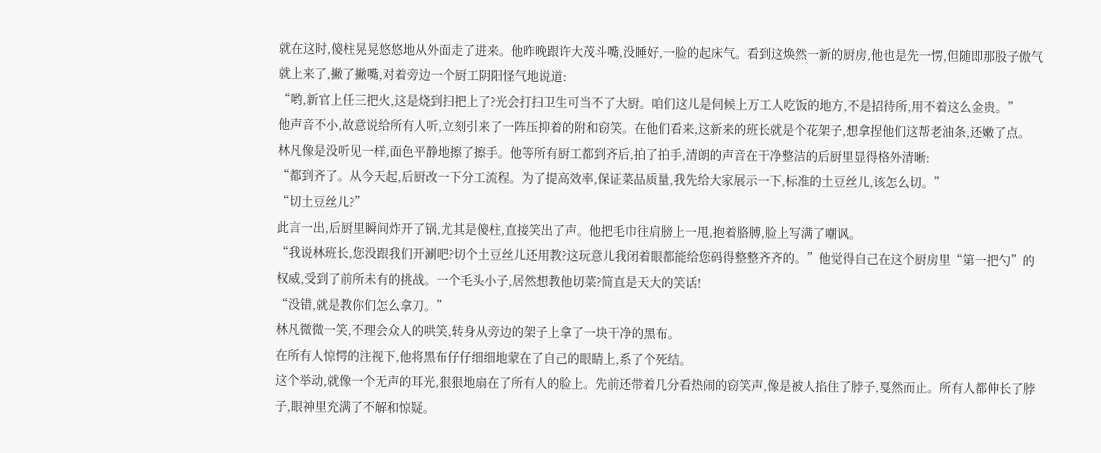就在这时,傻柱晃晃悠悠地从外面走了进来。他昨晚跟许大茂斗嘴,没睡好,一脸的起床气。看到这焕然一新的厨房,他也是先一愣,但随即那股子傲气就上来了,撇了撇嘴,对着旁边一个厨工阴阳怪气地说道:
“哟,新官上任三把火,这是烧到扫把上了?光会打扫卫生可当不了大厨。咱们这儿是伺候上万工人吃饭的地方,不是招待所,用不着这么金贵。”
他声音不小,故意说给所有人听,立刻引来了一阵压抑着的附和窃笑。在他们看来,这新来的班长就是个花架子,想拿捏他们这帮老油条,还嫩了点。
林凡像是没听见一样,面色平静地擦了擦手。他等所有厨工都到齐后,拍了拍手,清朗的声音在干净整洁的后厨里显得格外清晰:
“都到齐了。从今天起,后厨改一下分工流程。为了提高效率,保证菜品质量,我先给大家展示一下,标准的土豆丝儿,该怎么切。”
“切土豆丝儿?”
此言一出,后厨里瞬间炸开了锅,尤其是傻柱,直接笑出了声。他把毛巾往肩膀上一甩,抱着胳膊,脸上写满了嘲讽。
“我说林班长,您没跟我们开涮吧?切个土豆丝儿还用教?这玩意儿我闭着眼都能给您码得整整齐齐的。”他觉得自己在这个厨房里“第一把勺”的权威,受到了前所未有的挑战。一个毛头小子,居然想教他切菜?简直是天大的笑话!
“没错,就是教你们怎么拿刀。”
林凡微微一笑,不理会众人的哄笑,转身从旁边的架子上拿了一块干净的黑布。
在所有人惊愕的注视下,他将黑布仔仔细细地蒙在了自己的眼睛上,系了个死结。
这个举动,就像一个无声的耳光,狠狠地扇在了所有人的脸上。先前还带着几分看热闹的窃笑声,像是被人掐住了脖子,戛然而止。所有人都伸长了脖子,眼神里充满了不解和惊疑。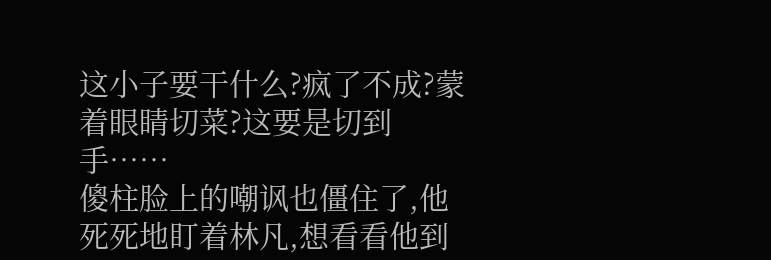这小子要干什么?疯了不成?蒙着眼睛切菜?这要是切到手……
傻柱脸上的嘲讽也僵住了,他死死地盯着林凡,想看看他到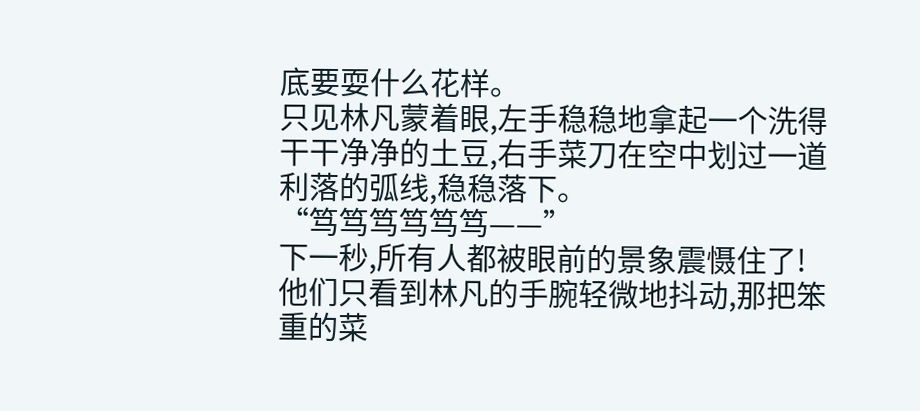底要耍什么花样。
只见林凡蒙着眼,左手稳稳地拿起一个洗得干干净净的土豆,右手菜刀在空中划过一道利落的弧线,稳稳落下。
“笃笃笃笃笃笃——”
下一秒,所有人都被眼前的景象震慑住了!
他们只看到林凡的手腕轻微地抖动,那把笨重的菜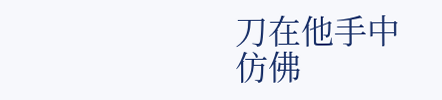刀在他手中仿佛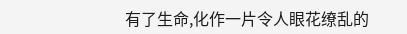有了生命,化作一片令人眼花缭乱的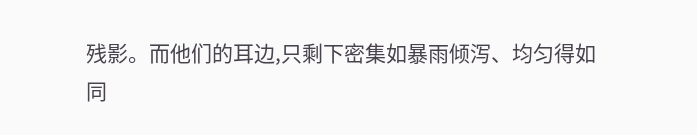残影。而他们的耳边,只剩下密集如暴雨倾泻、均匀得如同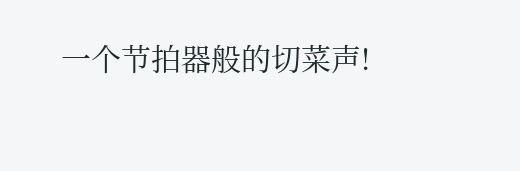一个节拍器般的切菜声!